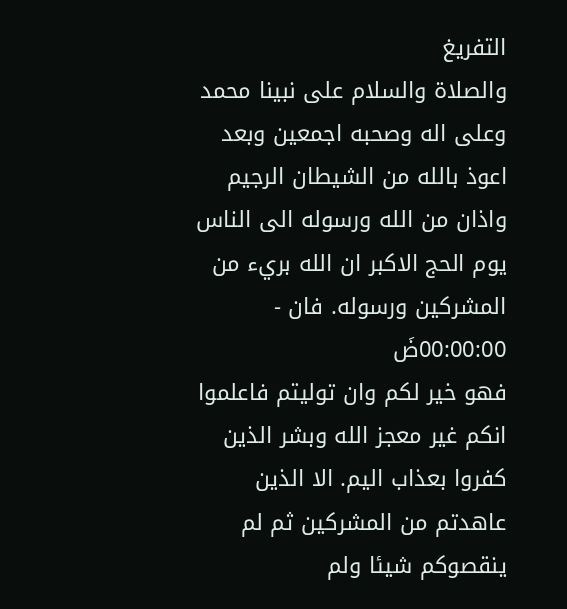التفريغ
والصلاة والسلام على نبينا محمد وعلى اله وصحبه اجمعين وبعد اعوذ بالله من الشيطان الرجيم واذان من الله ورسوله الى الناس يوم الحج الاكبر ان الله بريء من المشركين ورسوله. فان - 00:00:00ضَ
فهو خير لكم وان توليتم فاعلموا انكم غير معجز الله وبشر الذين كفروا بعذاب اليم. الا الذين عاهدتم من المشركين ثم لم ينقصوكم شيئا ولم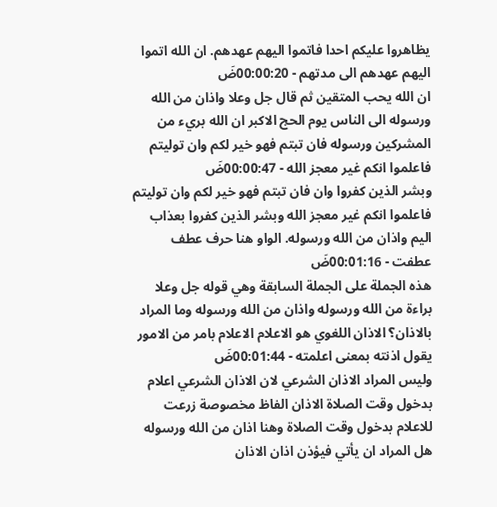يظاهروا عليكم احدا فاتموا اليهم عهدهم. ان الله اتموا اليهم عهدهم الى مدتهم - 00:00:20ضَ
ان الله يحب المتقين ثم قال جل وعلا واذان من الله ورسوله الى الناس يوم الحج الاكبر ان الله بريء من المشركين ورسوله فان تبتم فهو خير لكم وان توليتم فاعلموا انكم غير معجز الله - 00:00:47ضَ
وبشر الذين كفروا وان فان تبتم فهو خير لكم وان توليتم فاعلموا انكم غير معجز الله وبشر الذين كفروا بعذاب اليم واذان من الله ورسوله. الواو هنا حرف عطف عطفت - 00:01:16ضَ
هذه الجملة على الجملة السابقة وهي قوله جل وعلا براءة من الله ورسوله واذان من الله ورسوله وما المراد بالاذان؟ الاذان اللغوي هو الاعلام الاعلام بامر من الامور يقول اذنته بمعنى اعلمته - 00:01:44ضَ
وليس المراد الاذان الشرعي لان الاذان الشرعي اعلام بدخول وقت الصلاة الاذان الفاظ مخصوصة زرعت للاعلام بدخول وقت الصلاة وهنا اذان من الله ورسوله هل المراد ان يأتي فيؤذن اذان الاذان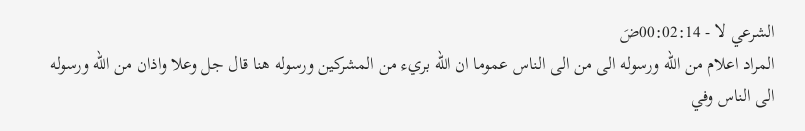الشرعي لا - 00:02:14ضَ
المراد اعلام من الله ورسوله الى من الى الناس عموما ان الله بريء من المشركين ورسوله هنا قال جل وعلا واذان من الله ورسوله الى الناس وفي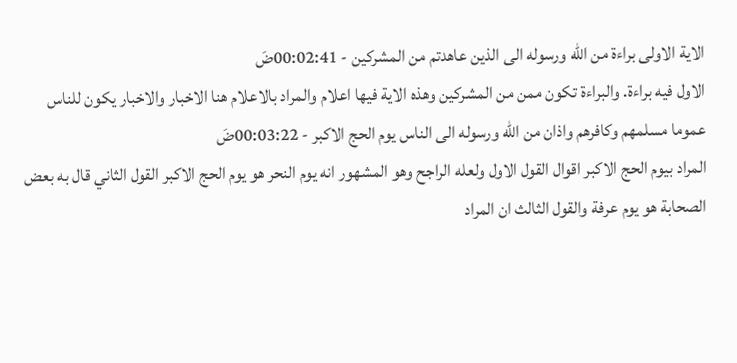الاية الاولى براءة من الله ورسوله الى الذين عاهدتم من المشركين - 00:02:41ضَ
الاول فيه براءة. والبراءة تكون ممن من المشركين وهذه الاية فيها اعلام والمراد بالاعلام هنا الاخبار والاخبار يكون للناس عموما مسلمهم وكافرهم واذان من الله ورسوله الى الناس يوم الحج الاكبر - 00:03:22ضَ
المراد بيوم الحج الاكبر اقوال القول الاول ولعله الراجح وهو المشهور انه يوم النحر هو يوم الحج الاكبر القول الثاني قال به بعض الصحابة هو يوم عرفة والقول الثالث ان المراد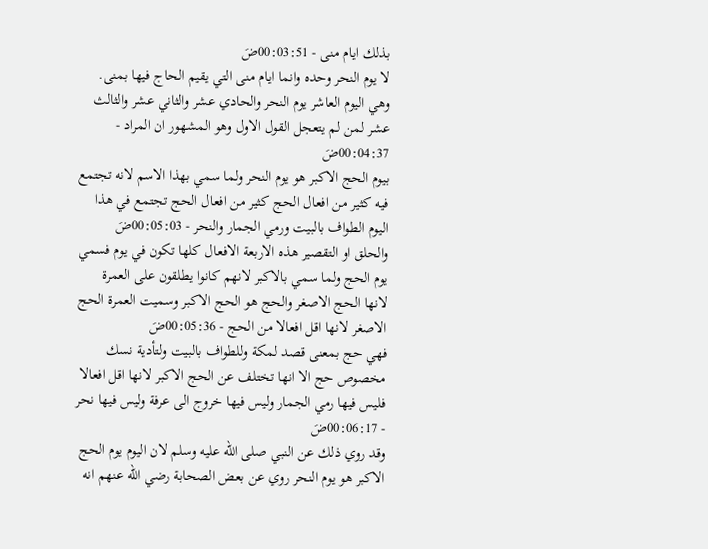بذلك ايام منى - 00:03:51ضَ
لا يوم النحر وحده وانما ايام منى التي يقيم الحاج فيها بمنى. وهي اليوم العاشر يوم النحر والحادي عشر والثاني عشر والثالث عشر لمن لم يتعجل القول الاول وهو المشهور ان المراد - 00:04:37ضَ
بيوم الحج الاكبر هو يوم النحر ولما سمي بهذا الاسم لانه تجتمع فيه كثير من افعال الحج كثير من افعال الحج تجتمع في هذا اليوم الطواف بالبيت ورمي الجمار والنحر - 00:05:03ضَ
والحلق او التقصير هذه الاربعة الافعال كلها تكون في يوم فسمي يوم الحج ولما سمي بالاكبر لانهم كانوا يطلقون على العمرة لانها الحج الاصغر والحج هو الحج الاكبر وسميت العمرة الحج الاصغر لانها اقل افعالا من الحج - 00:05:36ضَ
فهي حج بمعنى قصد لمكة وللطواف بالبيت ولتأدية نسك مخصوص حج الا انها تختلف عن الحج الاكبر لانها اقل افعالا فليس فيها رمي الجمار وليس فيها خروج الى عرفة وليس فيها نحر - 00:06:17ضَ
وقد روي ذلك عن النبي صلى الله عليه وسلم لان اليوم يوم الحج الاكبر هو يوم النحر روي عن بعض الصحابة رضي الله عنهم انه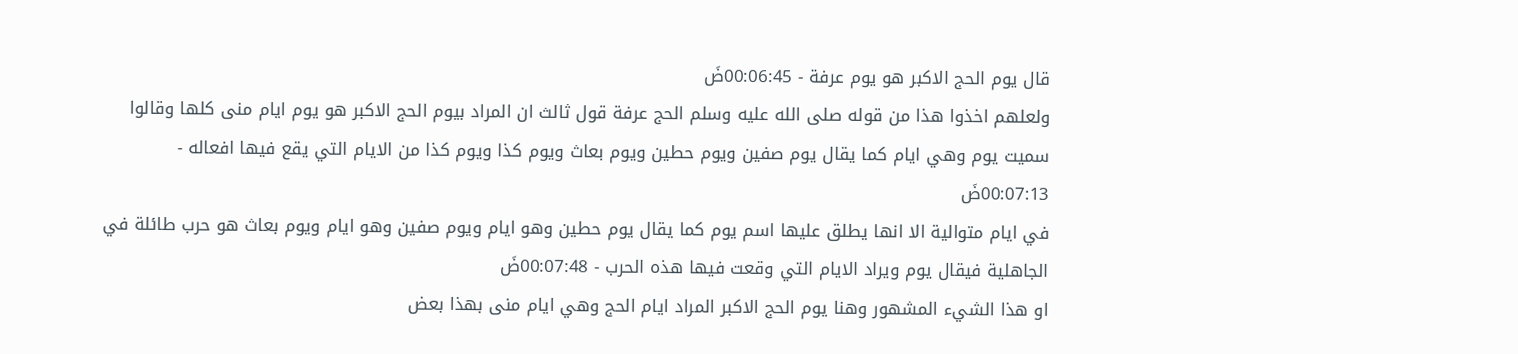قال يوم الحج الاكبر هو يوم عرفة - 00:06:45ضَ
ولعلهم اخذوا هذا من قوله صلى الله عليه وسلم الحج عرفة قول ثالث ان المراد بيوم الحج الاكبر هو يوم ايام منى كلها وقالوا سميت يوم وهي ايام كما يقال يوم صفين ويوم حطين ويوم بعاث ويوم كذا ويوم كذا من الايام التي يقع فيها افعاله - 00:07:13ضَ
في ايام متوالية الا انها يطلق عليها اسم يوم كما يقال يوم حطين وهو ايام ويوم صفين وهو ايام ويوم بعاث هو حرب طائلة في الجاهلية فيقال يوم ويراد الايام التي وقعت فيها هذه الحرب - 00:07:48ضَ
او هذا الشيء المشهور وهنا يوم الحج الاكبر المراد ايام الحج وهي ايام منى بهذا بعض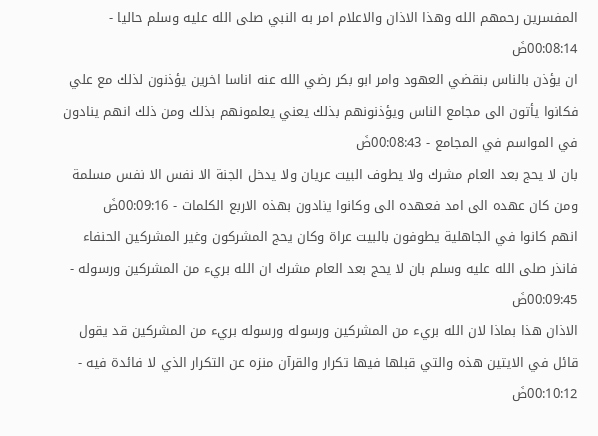المفسرين رحمهم الله وهذا الاذان والاعلام امر به النبي صلى الله عليه وسلم حاليا - 00:08:14ضَ
ان يؤذن بالناس بنقضي العهود وامر ابو بكر رضي الله عنه اناسا اخرين يؤذنون لذلك مع علي فكانوا يأتون الى مجامع الناس ويؤذنونهم بذلك يعني يعلمونهم بذلك ومن ذلك انهم ينادون في المواسم في المجامع - 00:08:43ضَ
بان لا يحج بعد العام مشرك ولا يطوف البيت عريان ولا يدخل الجنة الا نفس الا نفس مسلمة ومن كان عهده الى امد فعهده الى وكانوا ينادون بهذه الاربع الكلمات - 00:09:16ضَ
انهم كانوا في الجاهلية يطوفون بالبيت عراة وكان يحج المشركون وغير المشركين الحنفاء فانذر صلى الله عليه وسلم بان لا يحج بعد العام مشرك ان الله بريء من المشركين ورسوله - 00:09:45ضَ
الاذان هذا بماذا لان الله بريء من المشركين ورسوله ورسوله بريء من المشركين قد يقول قائل في الايتين هذه والتي قبلها فيها تكرار والقرآن منزه عن التكرار الذي لا فائدة فيه - 00:10:12ضَ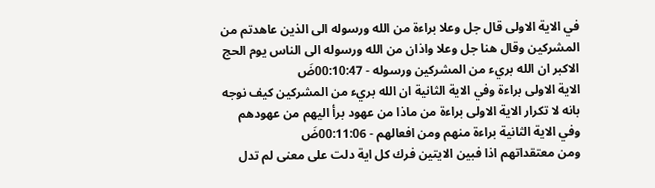في الاية الاولى قال جل وعلا براءة من الله ورسوله الى الذين عاهدتم من المشركين وقال هنا جل وعلا واذان من الله ورسوله الى الناس يوم الحج الاكبر ان الله بريء من المشركين ورسوله - 00:10:47ضَ
الاية الاولى براءة وفي الاية الثانية ان الله بريء من المشركين كيف نوجه بانه لا تكرار الاية الاولى براءة من ماذا من عهود برأ اليهم من عهودهم وفي الاية الثانية براءة منهم ومن افعالهم - 00:11:06ضَ
ومن معتقداتهم اذا فبين الايتين فرك كل اية دلت على معنى لم تدل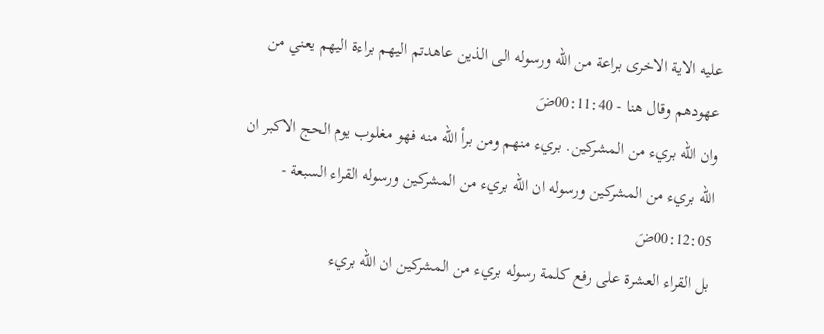عليه الاية الاخرى براعة من الله ورسوله الى الذين عاهدتم اليهم براءة اليهم يعني من عهودهم وقال هنا - 00:11:40ضَ
وان الله بريء من المشركين. بريء منهم ومن برأ الله منه فهو مغلوب يوم الحج الاكبر ان الله بريء من المشركين ورسوله ان الله بريء من المشركين ورسوله القراء السبعة - 00:12:05ضَ
بل القراء العشرة على رفع كلمة رسوله بريء من المشركين ان الله بريء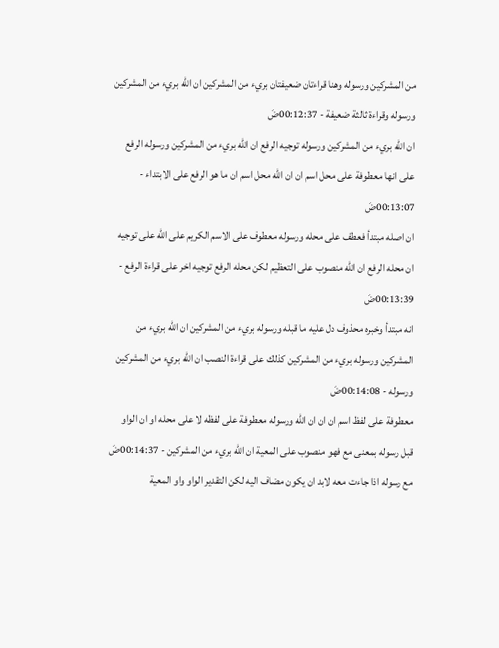من المشركين ورسوله وهنا قراءتان ضعيفتان بريء من المشركين ان الله بريء من المشركين ورسوله وقراءة ثالثة ضعيفة - 00:12:37ضَ
ان الله بريء من المشركين ورسوله توجيه الرفع ان الله بريء من المشركين ورسوله الرفع على انها معطوفة على محل اسم ان ان الله محل اسم ان ما هو الرفع على الابتداء - 00:13:07ضَ
ان اصله مبتدأ فعطف على محله ورسوله معطوف على الاسم الكريم على الله على توجيه ان محله الرفع ان الله منصوب على التعظيم لكن محله الرفع توجيه اخر على قراءة الرفع - 00:13:39ضَ
انه مبتدأ وخبره محذوف دل عليه ما قبله ورسوله بريء من المشركين ان الله بريء من المشركين ورسوله بريء من المشركين كذلك على قراءة النصب ان الله بريء من المشركين ورسوله - 00:14:08ضَ
معطوفة على لفظ اسم ان ان ان الله ورسوله معطوفة على لفظه لا على محله او ان الواو قبل رسوله بمعنى مع فهو منصوب على المعية ان الله بريء من المشركين - 00:14:37ضَ
مع رسوله اذا جاءت معه لابد ان يكون مضاف اليه لكن التقدير الواو واو المعية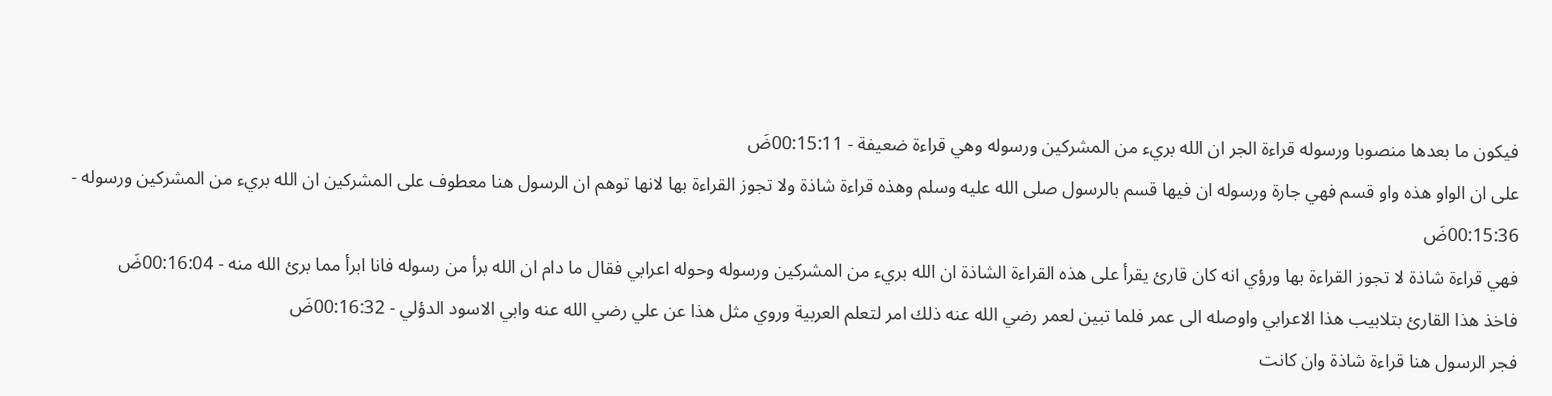فيكون ما بعدها منصوبا ورسوله قراءة الجر ان الله بريء من المشركين ورسوله وهي قراءة ضعيفة - 00:15:11ضَ
على ان الواو هذه واو قسم فهي جارة ورسوله ان فيها قسم بالرسول صلى الله عليه وسلم وهذه قراءة شاذة ولا تجوز القراءة بها لانها توهم ان الرسول هنا معطوف على المشركين ان الله بريء من المشركين ورسوله - 00:15:36ضَ
فهي قراءة شاذة لا تجوز القراءة بها ورؤي انه كان قارئ يقرأ على هذه القراءة الشاذة ان الله بريء من المشركين ورسوله وحوله اعرابي فقال ما دام ان الله برأ من رسوله فانا ابرأ مما برئ الله منه - 00:16:04ضَ
فاخذ هذا القارئ بتلابيب هذا الاعرابي واوصله الى عمر فلما تبين لعمر رضي الله عنه ذلك امر لتعلم العربية وروي مثل هذا عن علي رضي الله عنه وابي الاسود الدؤلي - 00:16:32ضَ
فجر الرسول هنا قراءة شاذة وان كانت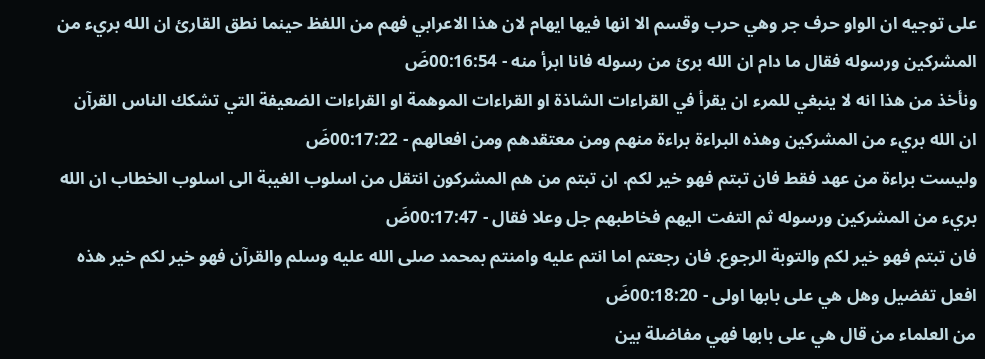على توجيه ان الواو حرف جر وهي حرب وقسم الا انها فيها ايهام لان هذا الاعرابي فهم من اللفظ حينما نطق القارئ ان الله بريء من المشركين ورسوله فقال ما دام ان الله برئ من رسوله فانا ابرأ منه - 00:16:54ضَ
ونأخذ من هذا انه لا ينبغي للمرء ان يقرأ في القراءات الشاذة او القراءات الموهمة او القراءات الضعيفة التي تشكك الناس القرآن ان الله بريء من المشركين وهذه البراءة براءة منهم ومن معتقدهم ومن افعالهم - 00:17:22ضَ
وليست براءة من عهد فقط فان تبتم فهو خير لكم. ان تبتم من هم المشركون انتقل من اسلوب الغيبة الى اسلوب الخطاب ان الله بريء من المشركين ورسوله ثم التفت اليهم فخاطبهم جل وعلا فقال - 00:17:47ضَ
فان تبتم فهو خير لكم والتوبة الرجوع. فان رجعتم اما انتم عليه وامنتم بمحمد صلى الله عليه وسلم والقرآن فهو خير لكم خير هذه افعل تفضيل وهل هي على بابها اولى - 00:18:20ضَ
من العلماء من قال هي على بابها فهي مفاضلة بين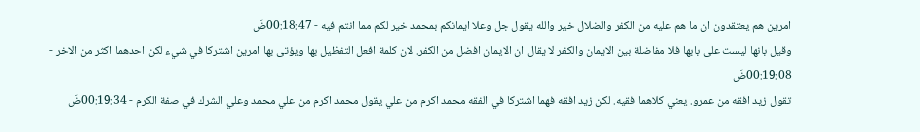امرين هم يعتقدون ان ما هم عليه من الكفر والضلال خير والله يقول جل وعلا ايمانكم بمحمد خير لكم مما انتم فيه - 00:18:47ضَ
وقيل بانها ليست على بابها فلا مفاضلة بين الايمان والكفر لا يقال ان الايمان افضل من الكفر. لان كلمة افعل التفظيل بها ويؤتى بها امرين اشتركا في شيء لكن احدهما اكثر من الاخر - 00:19:08ضَ
تقول زيد افقه من عمرو. يعني كلاهما فقيه. لكن زيد افقه فهما اشتركا في الفقه محمد اكرم من علي يقول محمد اكرم من علي محمد وعلي الشرك في صفة الكرم - 00:19:34ضَ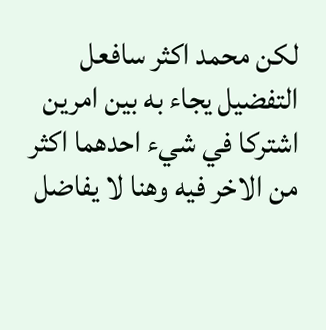لكن محمد اكثر سافعل التفضيل يجاء به بين امرين اشتركا في شيء احدهما اكثر من الاخر فيه وهنا لا يفاضل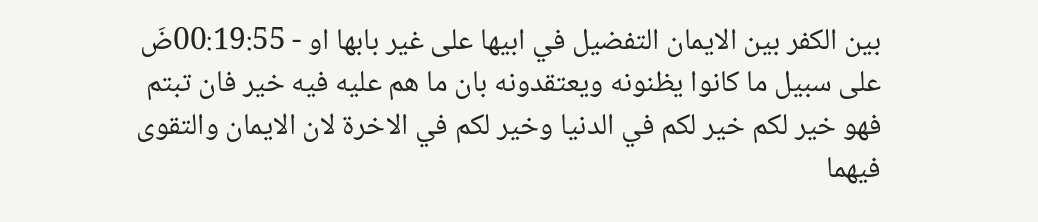بين الكفر بين الايمان التفضيل في ابيها على غير بابها او - 00:19:55ضَ
على سبيل ما كانوا يظنونه ويعتقدونه بان ما هم عليه فيه خير فان تبتم فهو خير لكم خير لكم في الدنيا وخير لكم في الاخرة لان الايمان والتقوى فيهما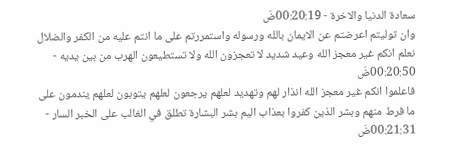سعادة الدنيا والاخرة - 00:20:19ضَ
وان توليتم اعرضتم عن الايمان بالله ورسوله واستمررتم على ما انتم عليه من الكفر والضلال نعلم انكم غير معجز الله وعيد شديد لا تعجزون الله ولا تستطيعون الهرب من بين يديه - 00:20:50ضَ
فاعلموا انكم غير معجز الله انذار لهم وتهديد لعلهم يرجعون لعلهم يتوبون لعلهم يندمون على ما فرط منهم وبشر الذين كفروا بعذاب اليم بشر البشارة تطلق في الغالب على الخبر السار - 00:21:31ضَ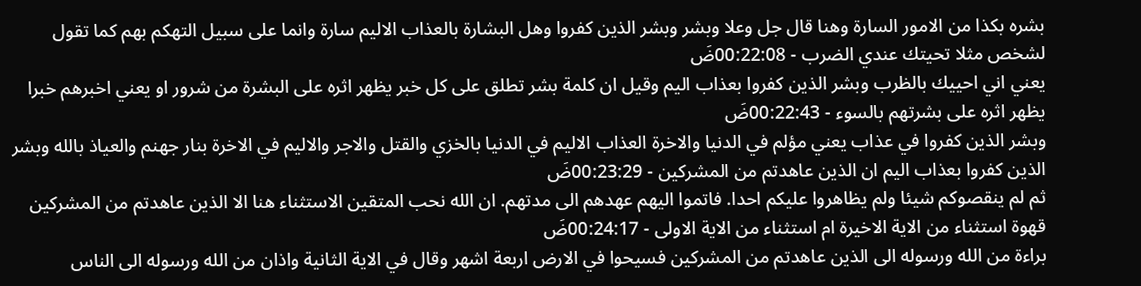بشره بكذا من الامور السارة وهنا قال جل وعلا وبشر وبشر الذين كفروا وهل البشارة بالعذاب الاليم سارة وانما على سبيل التهكم بهم كما تقول لشخص مثلا تحيتك عندي الضرب - 00:22:08ضَ
يعني اني احييك بالظرب وبشر الذين كفروا بعذاب اليم وقيل ان كلمة بشر تطلق على كل خبر يظهر اثره على البشرة من شرور او يعني اخبرهم خبرا يظهر اثره على بشرتهم بالسوء - 00:22:43ضَ
وبشر الذين كفروا في عذاب يعني مؤلم في الدنيا والاخرة العذاب الاليم في الدنيا بالخزي والقتل والاجر والاليم في الاخرة بنار جهنم والعياذ بالله وبشر الذين كفروا بعذاب اليم ان الذين عاهدتم من المشركين - 00:23:29ضَ
ثم لم ينقصوكم شيئا ولم يظاهروا عليكم احدا. فاتموا اليهم عهدهم الى مدتهم. ان الله نحب المتقين الاستثناء هنا الا الذين عاهدتم من المشركين قهوة استثناء من الاية الاخيرة ام استثناء من الاية الاولى - 00:24:17ضَ
براءة من الله ورسوله الى الذين عاهدتم من المشركين فسيحوا في الارض اربعة اشهر وقال في الاية الثانية واذان من الله ورسوله الى الناس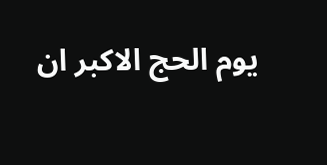يوم الحج الاكبر ان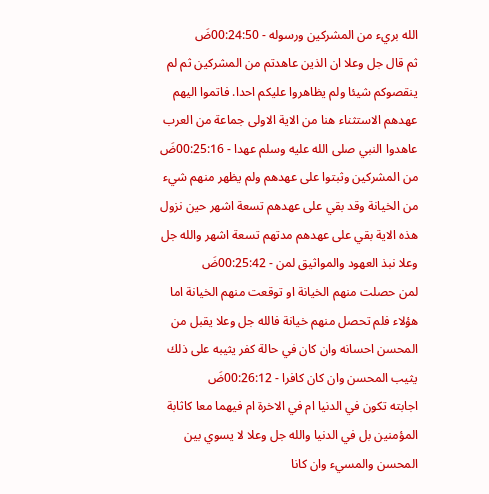الله بريء من المشركين ورسوله - 00:24:50ضَ
ثم قال جل وعلا ان الذين عاهدتم من المشركين ثم لم ينقصوكم شيئا ولم يظاهروا عليكم احدا. فاتموا اليهم عهدهم الاستثناء هنا من الاية الاولى جماعة من العرب عاهدوا النبي صلى الله عليه وسلم عهدا - 00:25:16ضَ
من المشركين وثبتوا على عهدهم ولم يظهر منهم شيء من الخيانة وقد بقي على عهدهم تسعة اشهر حين نزول هذه الاية بقي على عهدهم مدتهم تسعة اشهر والله جل وعلا نبذ العهود والمواثيق لمن - 00:25:42ضَ
لمن حصلت منهم الخيانة او توقعت منهم الخيانة اما هؤلاء فلم تحصل منهم خيانة فالله جل وعلا يقبل من المحسن احسانه وان كان في حالة كفر يثيبه على ذلك يثيب المحسن وان كان كافرا - 00:26:12ضَ
اجابته تكون في الدنيا ام في الاخرة ام فيهما معا كاثابة المؤمنين بل في الدنيا والله جل وعلا لا يسوي بين المحسن والمسيء وان كانا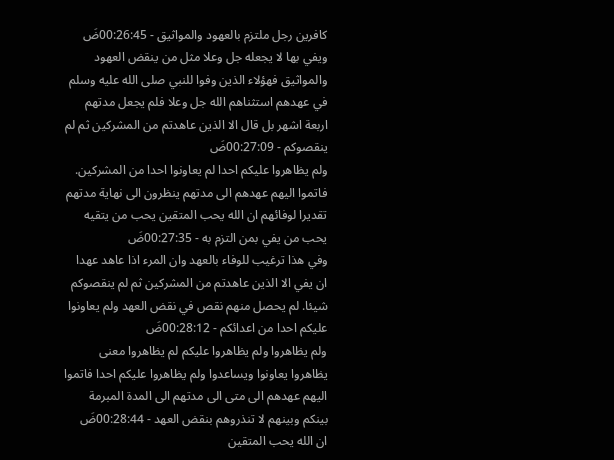كافرين رجل ملتزم بالعهود والمواثيق - 00:26:45ضَ
ويفي بها لا يجعله جل وعلا مثل من ينقض العهود والمواثيق فهؤلاء الذين وفوا للنبي صلى الله عليه وسلم في عهدهم استثناهم الله جل وعلا فلم يجعل مدتهم اربعة اشهر بل قال الا الذين عاهدتم من المشركين ثم لم ينقصوكم - 00:27:09ضَ
ولم يظاهروا عليكم احدا لم يعاونوا احدا من المشركين. فاتموا اليهم عهدهم الى مدتهم ينظرون الى نهاية مدتهم تقديرا لوفائهم ان الله يحب المتقين يحب من يتقيه يحب من يفي بمن التزم به - 00:27:35ضَ
وفي هذا ترغيب للوفاء بالعهد وان المرء اذا عاهد عهدا ان يفي الا الذين عاهدتم من المشركين ثم لم ينقصوكم شيئا. لم يحصل منهم نقص في نقض العهد ولم يعاونوا عليكم احدا من اعدائكم - 00:28:12ضَ
ولم يظاهروا ولم يظاهروا عليكم لم يظاهروا معنى يظاهروا يعاونوا ويساعدوا ولم يظاهروا عليكم احدا فاتموا اليهم عهدهم الى متى الى مدتهم الى المدة المبرمة بينكم وبينهم لا تنذروهم بنقض العهد - 00:28:44ضَ
ان الله يحب المتقين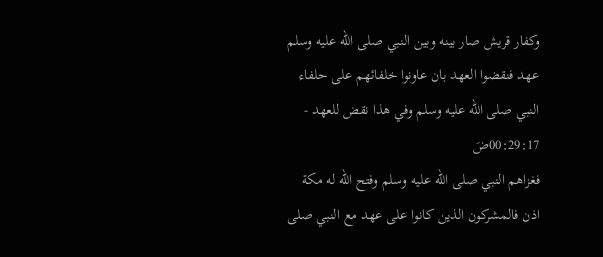وكفار قريش صار بينه وبين النبي صلى الله عليه وسلم عهد فنقضوا العهد بان عاونوا خلفائهم على حلفاء النبي صلى الله عليه وسلم وفي هذا نقض للعهد - 00:29:17ضَ
فغزاهم النبي صلى الله عليه وسلم وفتح الله له مكة اذن فالمشركون الذين كانوا على عهد مع النبي صلى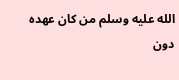الله عليه وسلم من كان عهده دون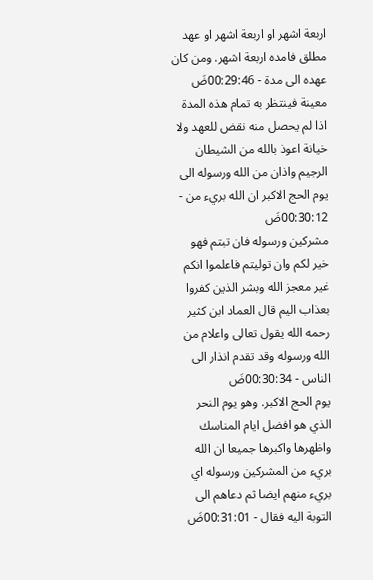اربعة اشهر او اربعة اشهر او عهد مطلق فامده اربعة اشهر. ومن كان عهده الى مدة - 00:29:46ضَ
معينة فينتظر به تمام هذه المدة اذا لم يحصل منه نقض للعهد ولا خيانة اعوذ بالله من الشيطان الرجيم واذان من الله ورسوله الى يوم الحج الاكبر ان الله بريء من - 00:30:12ضَ
مشركين ورسوله فان تبتم فهو خير لكم وان توليتم فاعلموا انكم غير معجز الله وبشر الذين كفروا بعذاب اليم قال العماد ابن كثير رحمه الله يقول تعالى واعلام من الله ورسوله وقد تقدم انذار الى الناس - 00:30:34ضَ
يوم الحج الاكبر. وهو يوم النحر الذي هو افضل ايام المناسك واظهرها واكبرها جميعا ان الله بريء من المشركين ورسوله اي بريء منهم ايضا ثم دعاهم الى التوبة اليه فقال - 00:31:01ضَ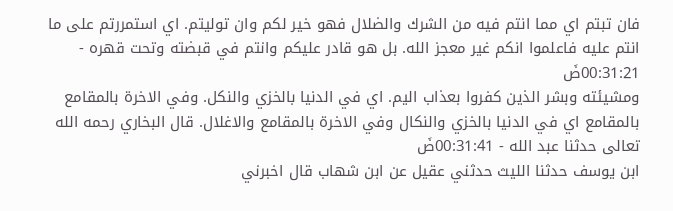فان تبتم اي مما انتم فيه من الشرك والضلال فهو خير لكم وان توليتم. اي استمررتم على ما انتم عليه فاعلموا انكم غير معجز الله. بل هو قادر عليكم وانتم في قبضته وتحت قهره - 00:31:21ضَ
ومشيئته وبشر الذين كفروا بعذاب اليم. اي في الدنيا بالخزي والنكل. وفي الاخرة بالمقامع بالمقامع اي في الدنيا بالخزي والنكال وفي الاخرة بالمقامع والاغلال. قال البخاري رحمه الله تعالى حدثنا عبد الله - 00:31:41ضَ
ابن يوسف حدثنا الليث حدثني عقيل عن ابن شهاب قال اخبرني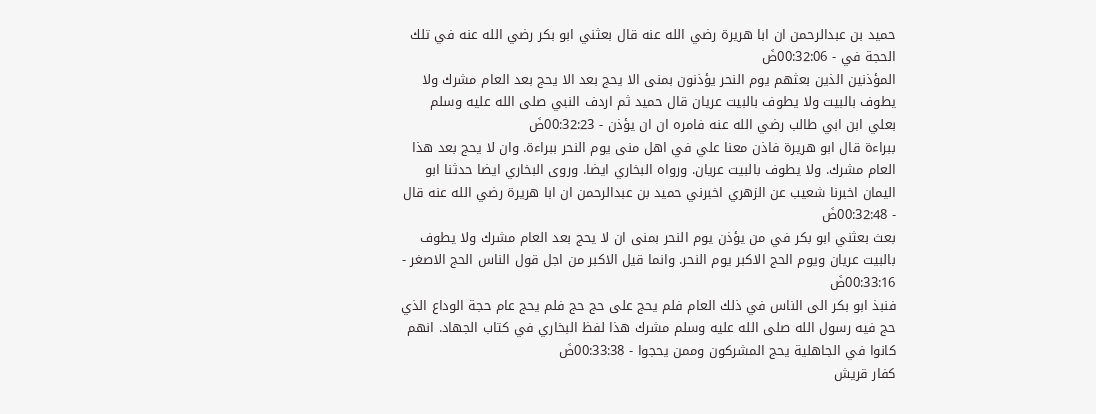حميد بن عبدالرحمن ان ابا هريرة رضي الله عنه قال بعثني ابو بكر رضي الله عنه في تلك الحجة في - 00:32:06ضَ
المؤذنين الذين بعثهم يوم النحر يؤذنون بمنى الا يحج بعد الا يحج بعد العام مشرك ولا يطوف بالبيت ولا يطوف بالبيت عريان قال حميد ثم اردف النبي صلى الله عليه وسلم بعلي ابن ابي طالب رضي الله عنه فامره ان ان يؤذن - 00:32:23ضَ
ببراءة قال ابو هريرة فاذن معنا علي في اهل منى يوم النحر ببراءة. وان لا يحج بعد هذا العام مشرك. ولا يطوف بالبيت عريان. ورواه البخاري ايضا. وروى البخاري ايضا حدثنا ابو اليمان اخبرنا شعيب عن الزهري اخبرني حميد بن عبدالرحمن ان ابا هريرة رضي الله عنه قال - 00:32:48ضَ
بعث بعثني ابو بكر في من يؤذن يوم النحر بمنى ان لا يحج بعد العام مشرك ولا يطوف بالبيت عريان ويوم الحج الاكبر يوم النحر. وانما قيل الاكبر من اجل قول الناس الحج الاصغر - 00:33:16ضَ
فنبذ ابو بكر الى الناس في ذلك العام فلم يحج على حج حج فلم يحج عام حجة الوداع الذي حج فيه رسول الله صلى الله عليه وسلم مشرك هذا لفظ البخاري في كتاب الجهاد. انهم كانوا في الجاهلية يحج المشركون وممن يحجوا - 00:33:38ضَ
كفار قريش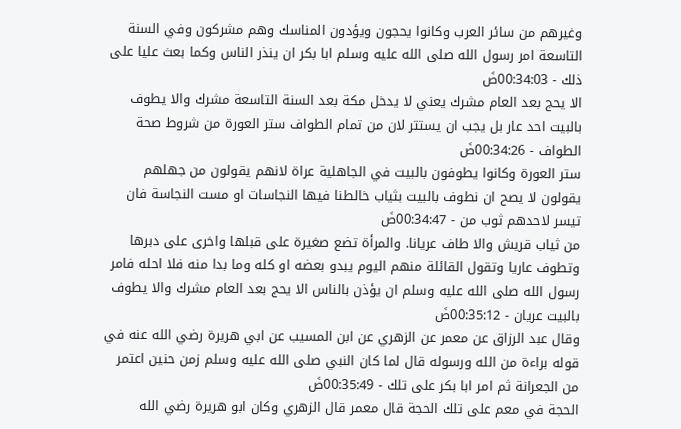وغيرهم من سائر العرب وكانوا يحجون ويؤدون المناسك وهم مشركون وفي السنة التاسعة امر رسول الله صلى الله عليه وسلم ابا بكر ان ينذر الناس وكما بعث عليا على ذلك - 00:34:03ضَ
الا يحج بعد العام مشرك يعني لا يدخل مكة بعد السنة التاسعة مشرك والا يطوف بالبيت احد عار بل يجب ان يستتر لان من تمام الطواف ستر العورة من شروط صحة الطواف - 00:34:26ضَ
ستر العورة وكانوا يطوفون بالبيت في الجاهلية عراة لانهم يقولون من جهلهم يقولون لا يصح ان نطوف بالبيت بثياب خالطنا فيها النجاسات او مست النجاسة فان تيسر لاحدهم ثوب من - 00:34:47ضَ
من ثياب قريش والا طاف عريانا. والمرأة تضع صغيرة على قبلها واخرى على دبرها وتطوف عاريا وتقول القائلة منهم اليوم يبدو بعضه او كله وما بدا منه فلا احله فامر رسول الله صلى الله عليه وسلم ان يؤذن بالناس الا يحج بعد العام مشرك والا يطوف بالبيت عريان - 00:35:12ضَ
وقال عبد الرزاق عن معمر عن الزهري عن ابن المسيب عن ابي هريرة رضي الله عنه في قوله براءة من الله ورسوله قال لما كان النبي صلى الله عليه وسلم زمن حنين اعتمر من الجعرانة ثم امر ابا بكر على تلك - 00:35:49ضَ
الحجة في معم على تلك الحجة قال معمر قال الزهري وكان ابو هريرة رضي الله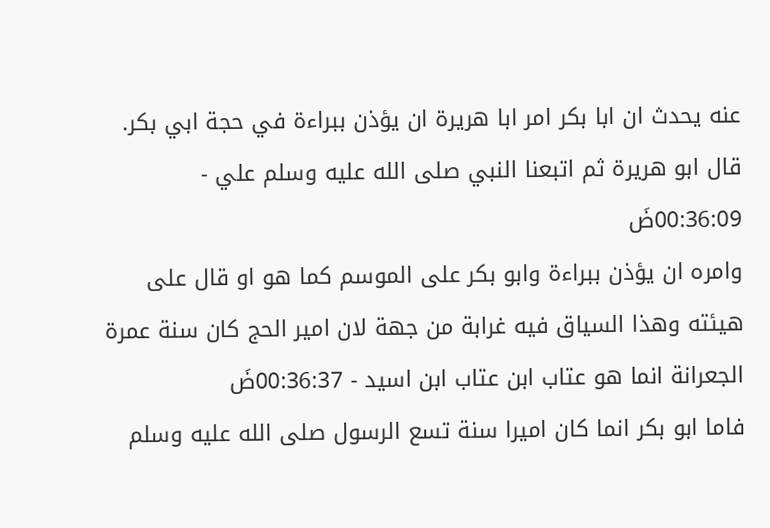عنه يحدث ان ابا بكر امر ابا هريرة ان يؤذن ببراءة في حجة ابي بكر. قال ابو هريرة ثم اتبعنا النبي صلى الله عليه وسلم علي - 00:36:09ضَ
وامره ان يؤذن ببراءة وابو بكر على الموسم كما هو او قال على هيئته وهذا السياق فيه غرابة من جهة لان امير الحج كان سنة عمرة الجعرانة انما هو عتاب ابن عتاب ابن اسيد - 00:36:37ضَ
فاما ابو بكر انما كان اميرا سنة تسع الرسول صلى الله عليه وسلم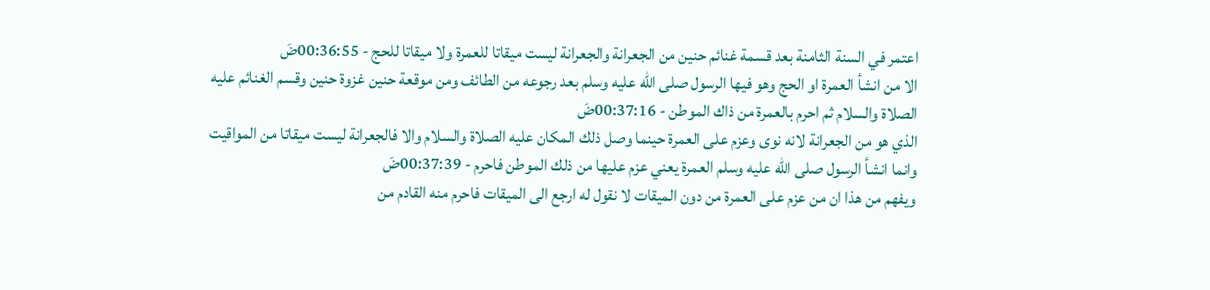اعتمر في السنة الثامنة بعد قسمة غنائم حنين من الجعرانة والجعرانة ليست ميقاتا للعمرة ولا ميقاتا للحج - 00:36:55ضَ
الا من انشأ العمرة او الحج وهو فيها الرسول صلى الله عليه وسلم بعد رجوعه من الطائف ومن موقعة حنين غزوة حنين وقسم الغنائم عليه الصلاة والسلام ثم احرم بالعمرة من ذاك الموطن - 00:37:16ضَ
الذي هو من الجعرانة لانه نوى وعزم على العمرة حينما وصل ذلك المكان عليه الصلاة والسلام والا فالجعرانة ليست ميقاتا من المواقيت وانما انشأ الرسول صلى الله عليه وسلم العمرة يعني عزم عليها من ذلك الموطن فاحرم - 00:37:39ضَ
ويفهم من هذا ان من عزم على العمرة من دون الميقات لا نقول له ارجع الى الميقات فاحرم منه القادم من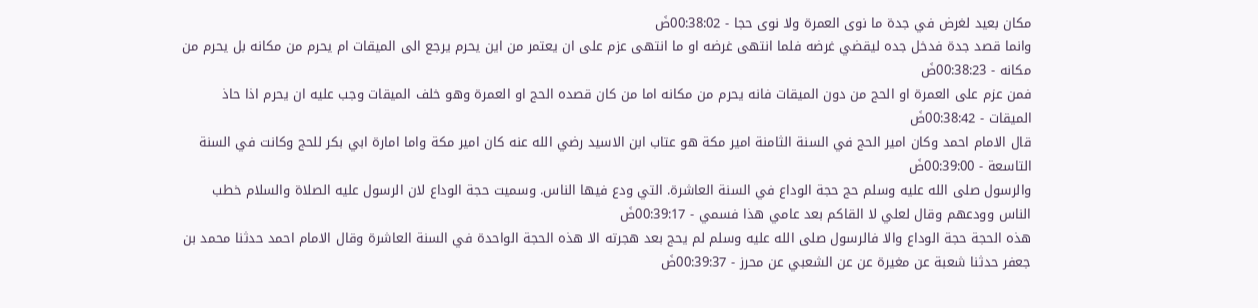مكان بعيد لغرض في جدة ما نوى العمرة ولا نوى حجا - 00:38:02ضَ
وانما قصد جدة فدخل جده ليقضي غرضه فلما انتهى غرضه او ما انتهى عزم على ان يعتمر من اين يحرم يرجع الى الميقات ام يحرم من مكانه بل يحرم من مكانه - 00:38:23ضَ
فمن عزم على العمرة او الحج من دون الميقات فانه يحرم من مكانه اما من كان قصده الحج او العمرة وهو خلف الميقات وجب عليه ان يحرم اذا حاذ الميقات - 00:38:42ضَ
قال الامام احمد وكان امير الحج في السنة الثامنة امير مكة هو عتاب ابن الاسيد رضي الله عنه كان امير مكة واما امارة ابي بكر للحج وكانت في السنة التاسعة - 00:39:00ضَ
والرسول صلى الله عليه وسلم حج حجة الوداع في السنة العاشرة. التي ودع فيها الناس. وسميت حجة الوداع لان الرسول عليه الصلاة والسلام خطب الناس وودعهم وقال لعلي لا القاكم بعد عامي هذا فسمي - 00:39:17ضَ
هذه الحجة حجة الوداع والا فالرسول صلى الله عليه وسلم لم يحج بعد هجرته الا هذه الحجة الواحدة في السنة العاشرة وقال الامام احمد حدثنا محمد بن جعفر حدثنا شعبة عن مغيرة عن عن الشعبي عن محرز - 00:39:37ضَ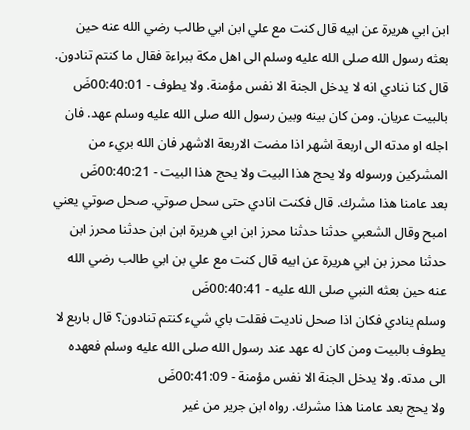ابن ابي هريرة عن ابيه قال كنت مع علي ابن ابي طالب رضي الله عنه حين بعثه رسول الله صلى الله عليه وسلم الى اهل مكة ببراءة فقال ما كنتم تنادون. قال كنا ننادي انه لا يدخل الجنة الا نفس مؤمنة. ولا يطوف - 00:40:01ضَ
بالبيت عريان. ومن كان بينه وبين رسول الله صلى الله عليه وسلم عهد. فان اجله او مدته الى اربعة اشهر اذا مضت الاربعة الاشهر فان الله بريء من المشركين ورسوله ولا يحج هذا البيت ولا يحج هذا البيت - 00:40:21ضَ
بعد عامنا هذا مشرك. قال فكنت انادي حتى سحل صوتي. صحل صوتي يعني امبح وقال الشعبي حدثنا حدثنا محرز ابن ابي هريرة ابن ابن حدثنا محرز ابن حدثنا محرز بن ابي هريرة عن ابيه قال كنت مع علي بن ابي طالب رضي الله عنه حين بعثه النبي صلى الله عليه - 00:40:41ضَ
وسلم ينادي فكان اذا صحل ناديت فقلت باي شيء كنتم تنادون؟ قال باربع لا يطوف بالبيت ومن كان له عهد عند رسول الله صلى الله عليه وسلم فعهده الى مدته. ولا يدخل الجنة الا نفس مؤمنة - 00:41:09ضَ
ولا يحج بعد عامنا هذا مشرك. رواه ابن جرير من غير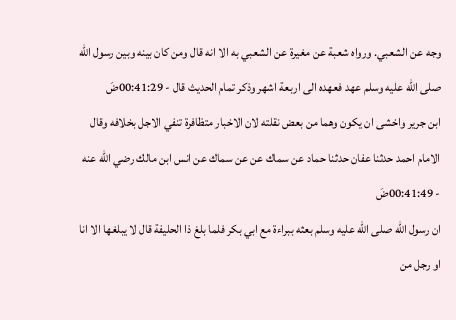وجه عن الشعبي. ورواه شعبة عن مغيرة عن الشعبي به الا انه قال ومن كان بينه وبين رسول الله صلى الله عليه وسلم عهد فعهده الى اربعة اشهر وذكر تمام الحديث قال - 00:41:29ضَ
ابن جرير واخشى ان يكون وهما من بعض نقلته لان الاخبار متظافرة تنفي الاجل بخلافه وقال الامام احمد حدثنا عفان حدثنا حماد عن سماك عن عن سماك عن انس ابن مالك رضي الله عنه - 00:41:49ضَ
ان رسول الله صلى الله عليه وسلم بعثه ببراءة مع ابي بكر فلما بلغ ذا الحليفة قال لا يبلغها الا انا او رجل من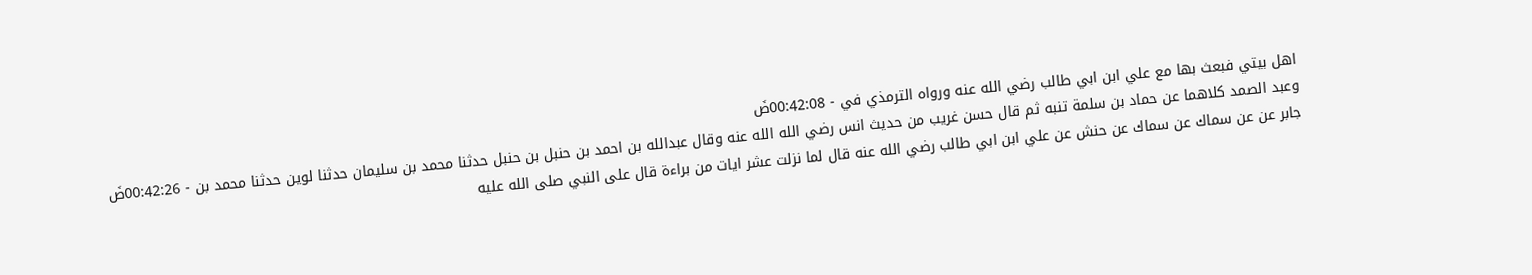اهل بيتي فبعث بها مع علي ابن ابي طالب رضي الله عنه ورواه الترمذي في - 00:42:08ضَ
وعبد الصمد كلاهما عن حماد بن سلمة تنبه ثم قال حسن غريب من حديث انس رضي الله الله عنه وقال عبدالله بن احمد بن حنبل بن حنبل حدثنا محمد بن سليمان حدثنا لوين حدثنا محمد بن - 00:42:26ضَ
جابر عن عن سماك عن سماك عن حنش عن علي ابن ابي طالب رضي الله عنه قال لما نزلت عشر ايات من براءة قال على النبي صلى الله عليه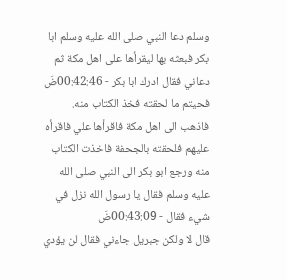وسلم دعا النبي صلى الله عليه وسلم ابا بكر فبعثه بها ليقرأها على اهل مكة ثم دعاني فقال ادرك ابا بكر - 00:42:46ضَ
فحيتم ما لحقته فخذ الكتاب منه. فاذهب الى اهل مكة فاقرأها علي فاقرأه عليهم فلحقته بالجحفة فاخذت الكتاب منه ورجع ابو بكر الى النبي صلى الله عليه وسلم فقال يا رسول الله نزل في شيء فقال - 00:43:09ضَ
قال لا ولكن جبريل جاءني فقال لن يؤدي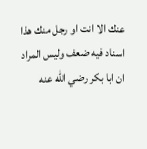عنك الا انت او رجل منك هذا اسناد فيه ضعف وليس المراد ان ابا بكر رضي الله عنه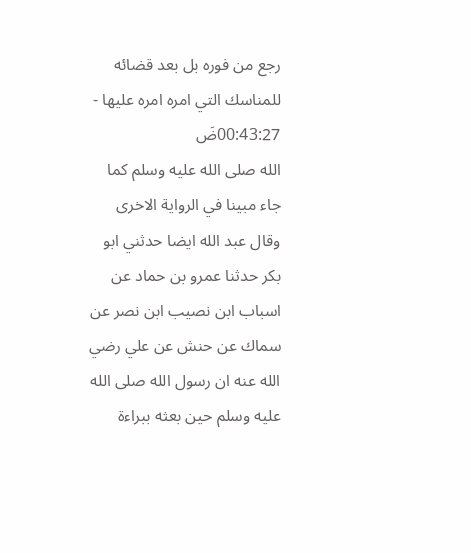رجع من فوره بل بعد قضائه للمناسك التي امره امره عليها - 00:43:27ضَ
الله صلى الله عليه وسلم كما جاء مبينا في الرواية الاخرى وقال عبد الله ايضا حدثني ابو بكر حدثنا عمرو بن حماد عن اسباب ابن نصيب ابن نصر عن سماك عن حنش عن علي رضي الله عنه ان رسول الله صلى الله عليه وسلم حين بعثه ببراءة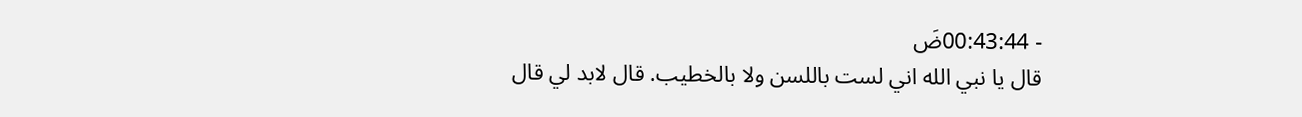- 00:43:44ضَ
قال يا نبي الله اني لست باللسن ولا بالخطيب. قال لابد لي قال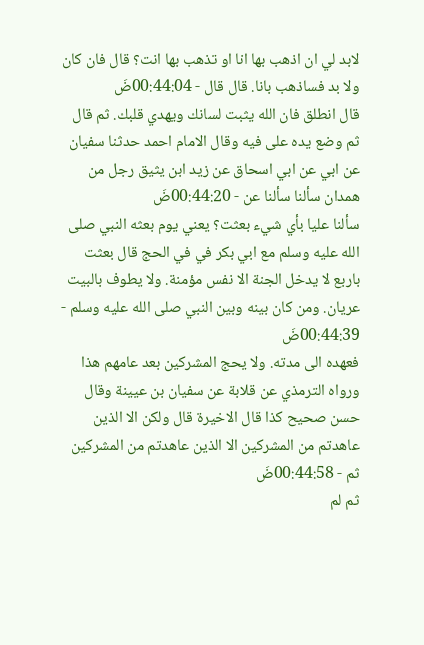لابد لي ان اذهب بها انا او تذهب بها انت؟ قال فان كان ولا بد فساذهب بانا. قال قال - 00:44:04ضَ
قال انطلق فان الله يثبت لسانك ويهدي قلبك. ثم قال ثم وضع يده على فيه وقال الامام احمد حدثنا سفيان عن ابي عن ابي اسحاق عن زيد ابن يثيق رجل من همدان سألنا سألنا عن - 00:44:20ضَ
سألنا عليا بأي شيء بعثت؟ يعني يوم بعثه النبي صلى الله عليه وسلم مع ابي بكر في في الحج قال بعثت باربع لا يدخل الجنة الا نفس مؤمنة. ولا يطوف بالبيت عريان. ومن كان بينه وبين النبي صلى الله عليه وسلم - 00:44:39ضَ
فعهده الى مدته. ولا يحج المشركين بعد عامهم هذا ورواه الترمذي عن قلابة عن سفيان بن عيينة وقال حسن صحيح كذا قال الاخيرة قال ولكن الا الذين عاهدتم من المشركين الا الذين عاهدتم من المشركين ثم - 00:44:58ضَ
ثم لم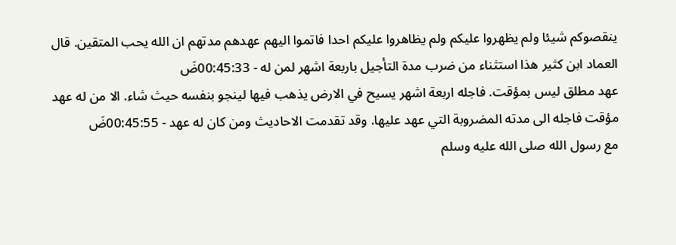ينقصوكم شيئا ولم يظهروا عليكم ولم يظاهروا عليكم احدا فاتموا اليهم عهدهم مدتهم ان الله يحب المتقين. قال العماد ابن كثير هذا استثناء من ضرب مدة التأجيل باربعة اشهر لمن له - 00:45:33ضَ
عهد مطلق ليس بمؤقت. فاجله اربعة اشهر يسيح في الارض يذهب فيها لينجو بنفسه حيث شاء. الا من له عهد مؤقت فاجله الى مدته المضروبة التي عهد عليها. وقد تقدمت الاحاديث ومن كان له عهد - 00:45:55ضَ
مع رسول الله صلى الله عليه وسلم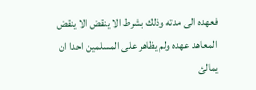فعهده الى مدته وذلك بشرط الا ينقض الا ينقض المعاهد عهده ولم يظاهر على المسلمين احدا ان يمالئ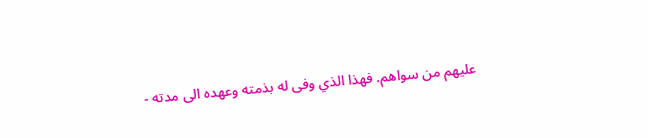عليهم من سواهم. فهذا الذي وفى له بذمته وعهده الى مدته -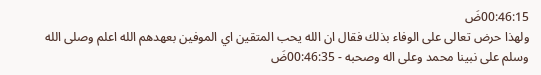00:46:15ضَ
ولهذا حرض تعالى على الوفاء بذلك فقال ان الله يحب المتقين اي الموفين بعهدهم الله اعلم وصلى الله وسلم على نبينا محمد وعلى اله وصحبه - 00:46:35ضَ